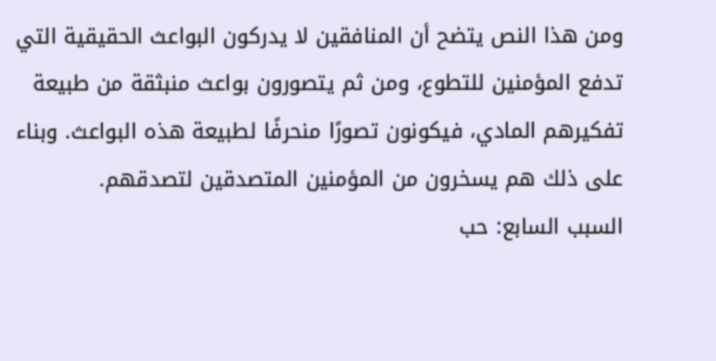ومن هذا النص يتضح أن المنافقين لا يدركون البواعث الحقيقية التي تدفع المؤمنين للتطوع، ومن ثم يتصورون بواعث منبثقة من طبيعة تفكيرهم المادي، فيكونون تصورًا منحرفًا لطبيعة هذه البواعث. وبناء على ذلك هم يسخرون من المؤمنين المتصدقين لتصدقهم.
السبب السابع: حب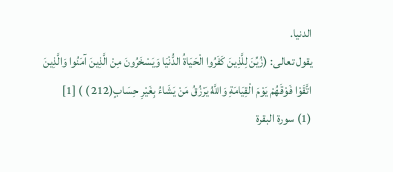الدنيا.
يقول تعالى: (زُيِّنَ لِلَّذِينَ كَفَرُوا الْحَيَاةُ الدُّنْيَا وَيَسْخَرُونَ مِنْ الَّذِينَ آمَنُوا وَالَّذِينَ اتَّقَوْا فَوْقَهُمْ يَوْمَ الْقِيَامَةِ وَاللَّهُ يَرْزُقُ مَنْ يَشَاءُ بِغَيْرِ حِسَابٍ(212 ) ) [1]
(1) سورة البقرة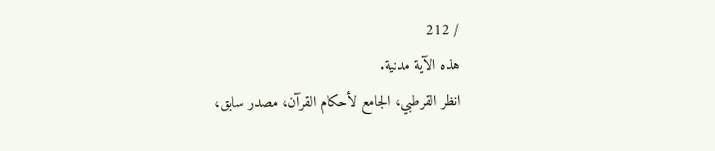/ 212
هذه الآية مدنية.
انظر القرطبي، الجامع لأحكام القرآن، مصدر سابق،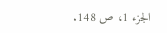الجزء 1، ص 148.